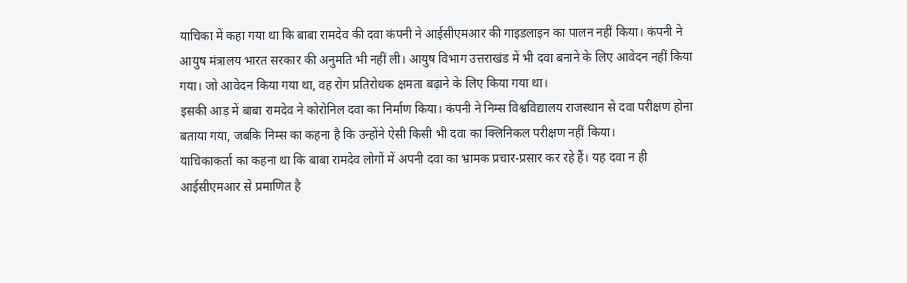याचिका में कहा गया था कि बाबा रामदेव की दवा कंपनी ने आईसीएमआर की गाइडलाइन का पालन नहीं किया। कंपनी ने आयुष मंत्रालय भारत सरकार की अनुमति भी नहीं ली। आयुष विभाग उत्तराखंड में भी दवा बनाने के लिए आवेदन नहीं किया गया। जो आवेदन किया गया था, वह रोग प्रतिरोधक क्षमता बढ़ाने के लिए किया गया था।
इसकी आड़ में बाबा रामदेव ने कोरोनिल दवा का निर्माण किया। कंपनी ने निम्स विश्वविद्यालय राजस्थान से दवा परीक्षण होना बताया गया, जबकि निम्स का कहना है कि उन्होंने ऐसी किसी भी दवा का क्लिनिकल परीक्षण नहीं किया।
याचिकाकर्ता का कहना था कि बाबा रामदेव लोगों में अपनी दवा का भ्रामक प्रचार-प्रसार कर रहे हैं। यह दवा न ही आईसीएमआर से प्रमाणित है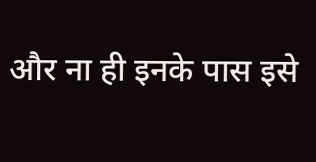और ना ही इनके पास इसे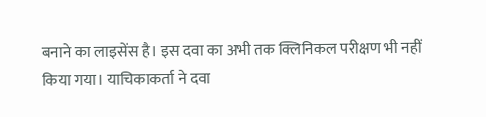बनाने का लाइसेंस है। इस दवा का अभी तक क्लिनिकल परीक्षण भी नहीं किया गया। याचिकाकर्ता ने दवा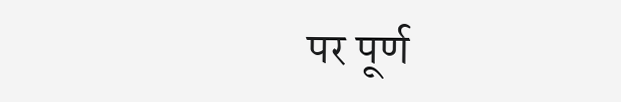पर पूर्ण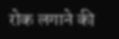रोक लगाने की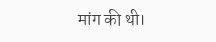मांग की थी।